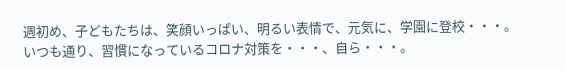週初め、子どもたちは、笑顔いっぱい、明るい表情で、元気に、学園に登校・・・。
いつも通り、習慣になっているコロナ対策を・・・、自ら・・・。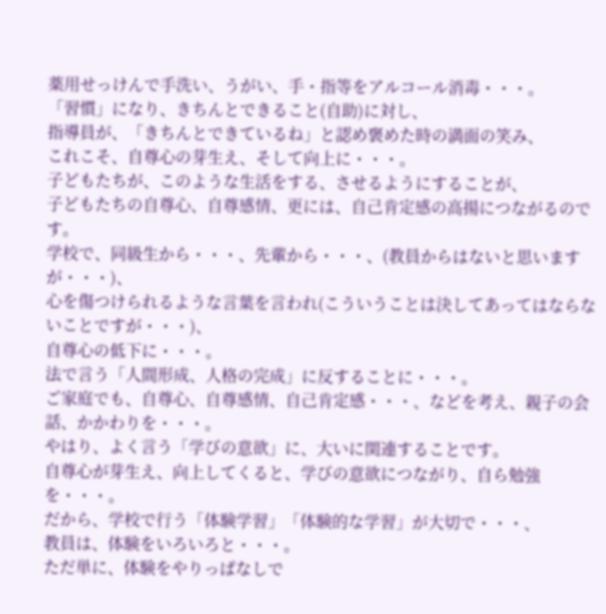薬用せっけんで手洗い、うがい、手・指等をアルコール消毒・・・。
「習慣」になり、きちんとできること(自助)に対し、
指導員が、「きちんとできているね」と認め褒めた時の満面の笑み、
これこそ、自尊心の芽生え、そして向上に・・・。
子どもたちが、このような生活をする、させるようにすることが、
子どもたちの自尊心、自尊感情、更には、自己肯定感の高揚につながるのです。
学校で、同級生から・・・、先輩から・・・、(教員からはないと思いますが・・・)、
心を傷つけられるような言葉を言われ(こういうことは決してあってはならないことですが・・・)、
自尊心の低下に・・・。
法で言う「人間形成、人格の完成」に反することに・・・。
ご家庭でも、自尊心、自尊感情、自己肯定感・・・、などを考え、親子の会話、かかわりを・・・。
やはり、よく言う「学びの意欲」に、大いに関連することです。
自尊心が芽生え、向上してくると、学びの意欲につながり、自ら勉強を・・・。
だから、学校で行う「体験学習」「体験的な学習」が大切で・・・、
教員は、体験をいろいろと・・・。
ただ単に、体験をやりっぱなしで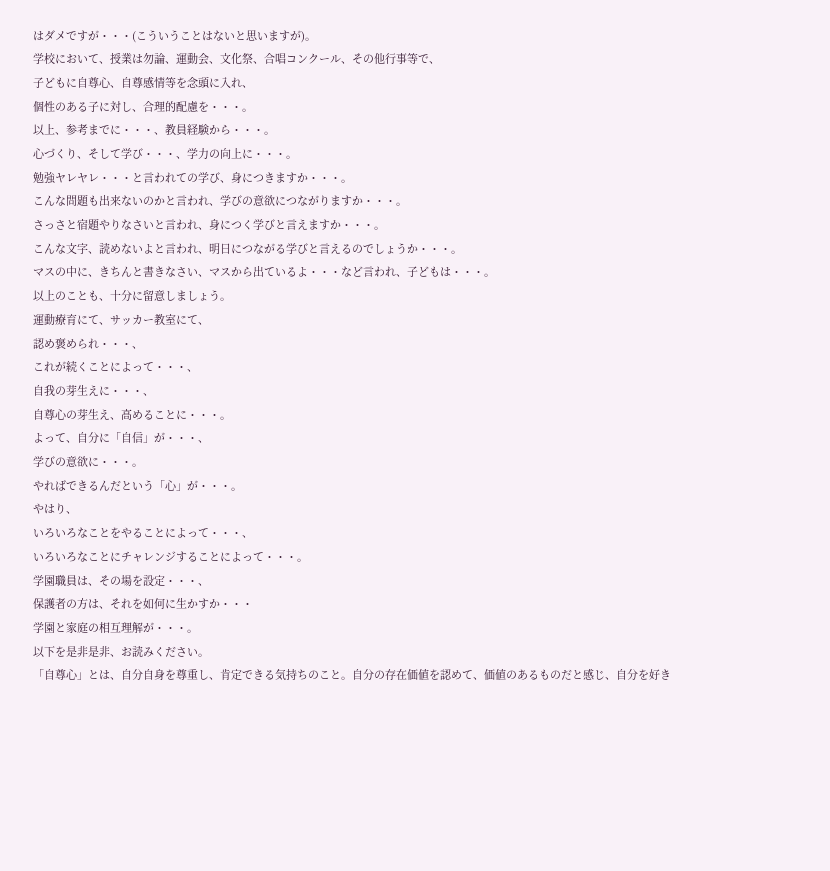はダメですが・・・(こういうことはないと思いますが)。
学校において、授業は勿論、運動会、文化祭、合唱コンクール、その他行事等で、
子どもに自尊心、自尊感情等を念頭に入れ、
個性のある子に対し、合理的配慮を・・・。
以上、参考までに・・・、教員経験から・・・。
心づくり、そして学び・・・、学力の向上に・・・。
勉強ヤレヤレ・・・と言われての学び、身につきますか・・・。
こんな問題も出来ないのかと言われ、学びの意欲につながりますか・・・。
さっさと宿題やりなさいと言われ、身につく学びと言えますか・・・。
こんな文字、読めないよと言われ、明日につながる学びと言えるのでしょうか・・・。
マスの中に、きちんと書きなさい、マスから出ているよ・・・など言われ、子どもは・・・。
以上のことも、十分に留意しましょう。
運動療育にて、サッカー教室にて、
認め褒められ・・・、
これが続くことによって・・・、
自我の芽生えに・・・、
自尊心の芽生え、高めることに・・・。
よって、自分に「自信」が・・・、
学びの意欲に・・・。
やればできるんだという「心」が・・・。
やはり、
いろいろなことをやることによって・・・、
いろいろなことにチャレンジすることによって・・・。
学園職員は、その場を設定・・・、
保護者の方は、それを如何に生かすか・・・
学園と家庭の相互理解が・・・。
以下を是非是非、お読みください。
「自尊心」とは、自分自身を尊重し、肯定できる気持ちのこと。自分の存在価値を認めて、価値のあるものだと感じ、自分を好き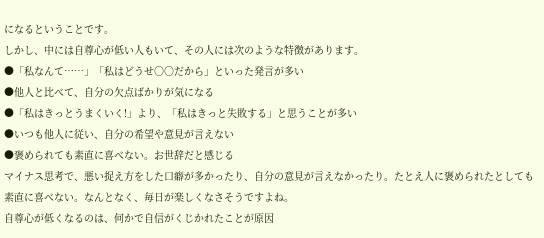になるということです。
しかし、中には自尊心が低い人もいて、その人には次のような特徴があります。
●「私なんて……」「私はどうせ○○だから」といった発言が多い
●他人と比べて、自分の欠点ばかりが気になる
●「私はきっとうまくいく!」より、「私はきっと失敗する」と思うことが多い
●いつも他人に従い、自分の希望や意見が言えない
●褒められても素直に喜べない。お世辞だと感じる
マイナス思考で、悪い捉え方をした口癖が多かったり、自分の意見が言えなかったり。たとえ人に褒められたとしても素直に喜べない。なんとなく、毎日が楽しくなさそうですよね。
自尊心が低くなるのは、何かで自信がくじかれたことが原因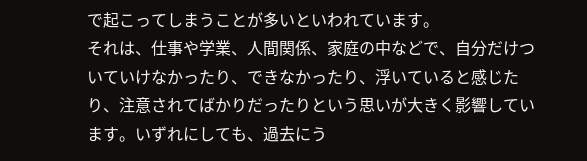で起こってしまうことが多いといわれています。
それは、仕事や学業、人間関係、家庭の中などで、自分だけついていけなかったり、できなかったり、浮いていると感じたり、注意されてばかりだったりという思いが大きく影響しています。いずれにしても、過去にう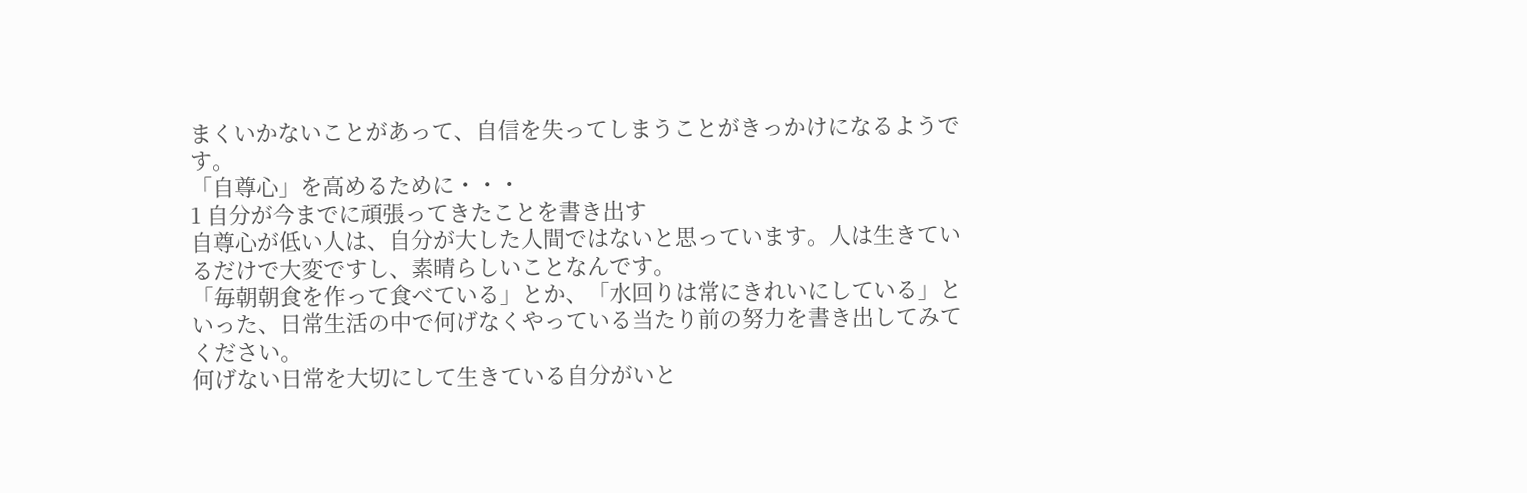まくいかないことがあって、自信を失ってしまうことがきっかけになるようです。
「自尊心」を高めるために・・・
1 自分が今までに頑張ってきたことを書き出す
自尊心が低い人は、自分が大した人間ではないと思っています。人は生きているだけで大変ですし、素晴らしいことなんです。
「毎朝朝食を作って食べている」とか、「水回りは常にきれいにしている」といった、日常生活の中で何げなくやっている当たり前の努力を書き出してみてください。
何げない日常を大切にして生きている自分がいと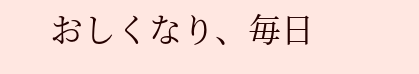おしくなり、毎日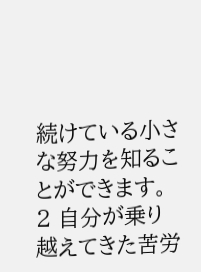続けている小さな努力を知ることができます。
2 自分が乗り越えてきた苦労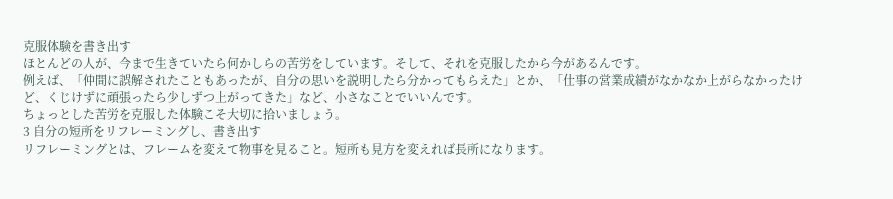克服体験を書き出す
ほとんどの人が、今まで生きていたら何かしらの苦労をしています。そして、それを克服したから今があるんです。
例えば、「仲間に誤解されたこともあったが、自分の思いを説明したら分かってもらえた」とか、「仕事の営業成績がなかなか上がらなかったけど、くじけずに頑張ったら少しずつ上がってきた」など、小さなことでいいんです。
ちょっとした苦労を克服した体験こそ大切に拾いましょう。
3 自分の短所をリフレーミングし、書き出す
リフレーミングとは、フレームを変えて物事を見ること。短所も見方を変えれば長所になります。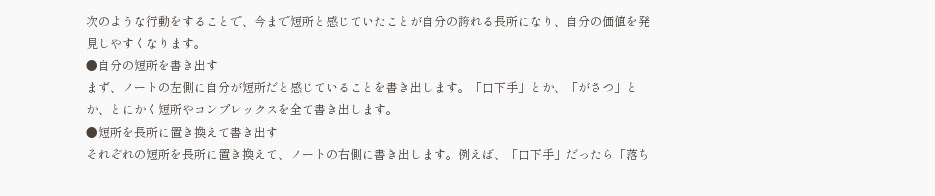次のような行動をすることで、今まで短所と感じていたことが自分の誇れる長所になり、自分の価値を発見しやすくなります。
●自分の短所を書き出す
まず、ノートの左側に自分が短所だと感じていることを書き出します。「口下手」とか、「がさつ」とか、とにかく短所やコンプレックスを全て書き出します。
●短所を長所に置き換えて書き出す
それぞれの短所を長所に置き換えて、ノートの右側に書き出します。例えば、「口下手」だったら「落ち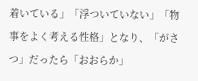着いている」「浮ついていない」「物事をよく考える性格」となり、「がさつ」だったら「おおらか」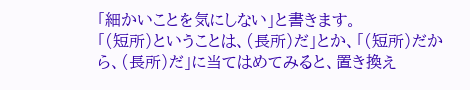「細かいことを気にしない」と書きます。
「(短所)ということは、(長所)だ」とか、「(短所)だから、(長所)だ」に当てはめてみると、置き換え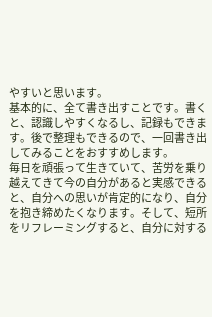やすいと思います。
基本的に、全て書き出すことです。書くと、認識しやすくなるし、記録もできます。後で整理もできるので、一回書き出してみることをおすすめします。
毎日を頑張って生きていて、苦労を乗り越えてきて今の自分があると実感できると、自分への思いが肯定的になり、自分を抱き締めたくなります。そして、短所をリフレーミングすると、自分に対する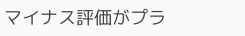マイナス評価がプラ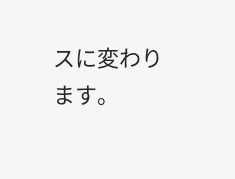スに変わります。